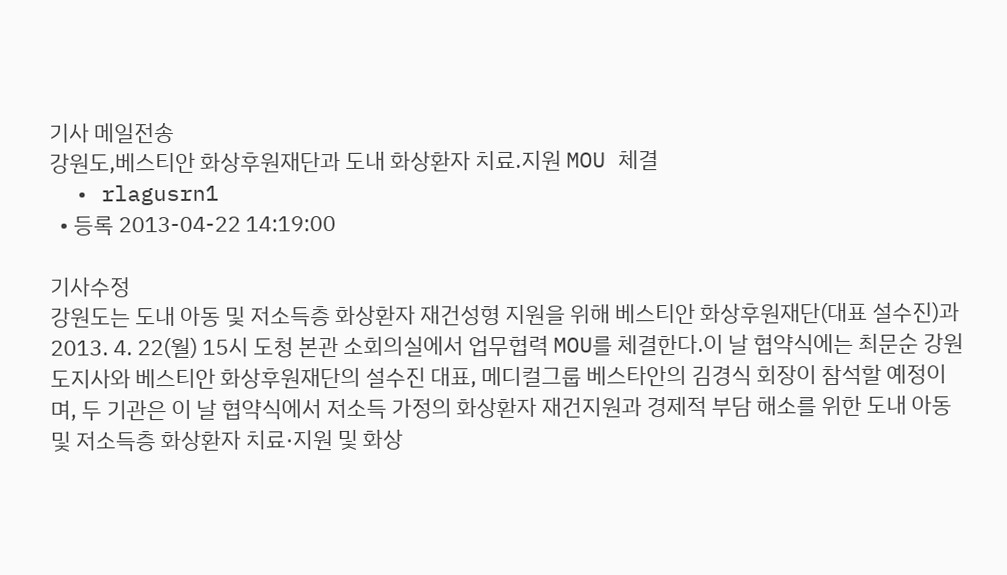기사 메일전송
강원도,베스티안 화상후원재단과 도내 화상환자 치료.지원 MOU 체결
  • rlagusrn1
  • 등록 2013-04-22 14:19:00

기사수정
강원도는 도내 아동 및 저소득층 화상환자 재건성형 지원을 위해 베스티안 화상후원재단(대표 설수진)과 2013. 4. 22(월) 15시 도청 본관 소회의실에서 업무협력 MOU를 체결한다.이 날 협약식에는 최문순 강원도지사와 베스티안 화상후원재단의 설수진 대표, 메디컬그룹 베스타안의 김경식 회장이 참석할 예정이며, 두 기관은 이 날 협약식에서 저소득 가정의 화상환자 재건지원과 경제적 부담 해소를 위한 도내 아동 및 저소득층 화상환자 치료·지원 및 화상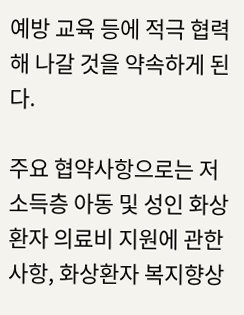예방 교육 등에 적극 협력해 나갈 것을 약속하게 된다.

주요 협약사항으로는 저소득층 아동 및 성인 화상 환자 의료비 지원에 관한 사항, 화상환자 복지향상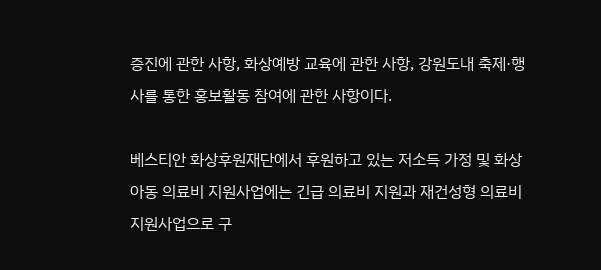증진에 관한 사항, 화상예방 교육에 관한 사항, 강원도내 축제·행사를 통한 홍보활동 참여에 관한 사항이다.

베스티안 화상후원재단에서 후원하고 있는 저소득 가정 및 화상아동 의료비 지원사업에는 긴급 의료비 지원과 재건성형 의료비 지원사업으로 구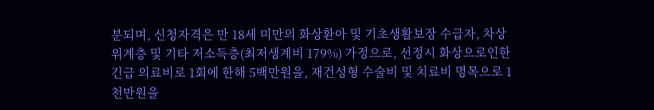분되며, 신청자격은 만 18세 미만의 화상환아 및 기초생활보장 수급자, 차상위계층 및 기타 저소득층(최저생계비 179%) 가정으로, 선정시 화상으로인한 긴급 의료비로 1회에 한해 5백만원을, 재건성형 수술비 및 치료비 명목으로 1천만원을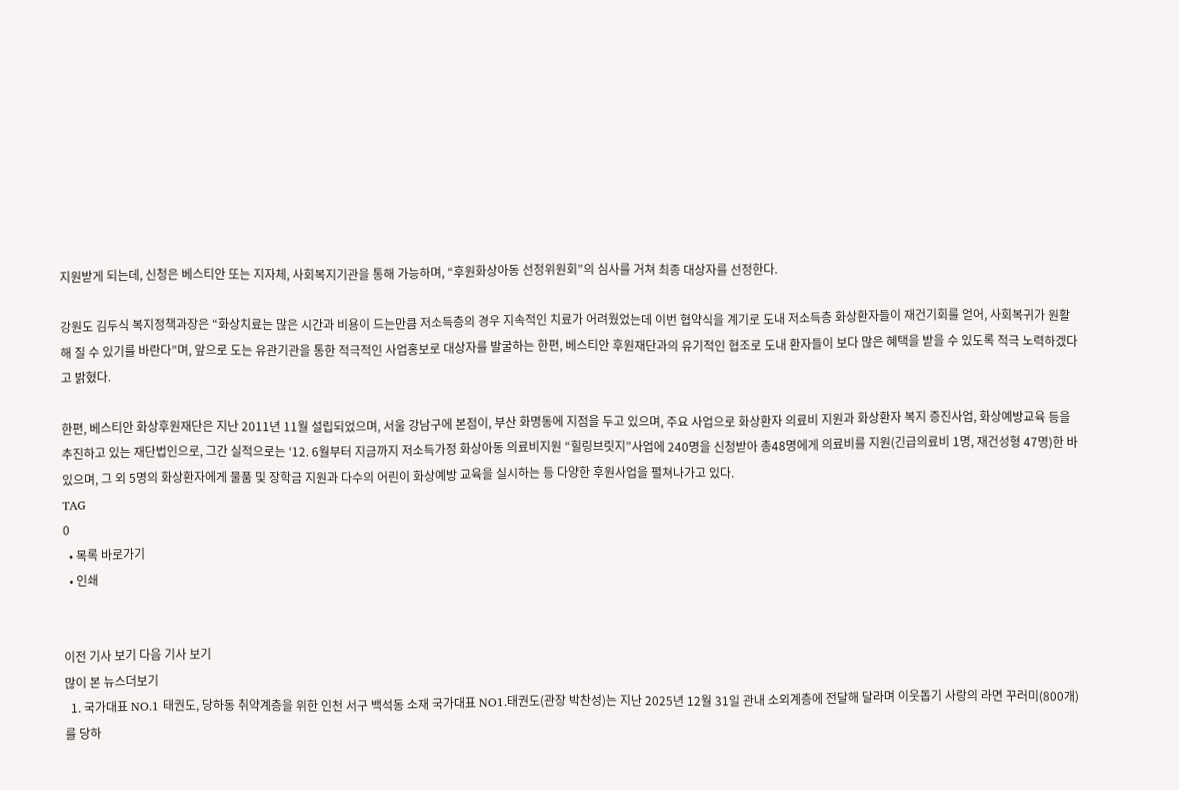지원받게 되는데, 신청은 베스티안 또는 지자체, 사회복지기관을 통해 가능하며, “후원화상아동 선정위원회”의 심사를 거쳐 최종 대상자를 선정한다.

강원도 김두식 복지정책과장은 “화상치료는 많은 시간과 비용이 드는만큼 저소득층의 경우 지속적인 치료가 어려웠었는데 이번 협약식을 계기로 도내 저소득층 화상환자들이 재건기회를 얻어, 사회복귀가 원활해 질 수 있기를 바란다”며, 앞으로 도는 유관기관을 통한 적극적인 사업홍보로 대상자를 발굴하는 한편, 베스티안 후원재단과의 유기적인 협조로 도내 환자들이 보다 많은 혜택을 받을 수 있도록 적극 노력하겠다고 밝혔다.

한편, 베스티안 화상후원재단은 지난 2011년 11월 설립되었으며, 서울 강남구에 본점이, 부산 화명동에 지점을 두고 있으며, 주요 사업으로 화상환자 의료비 지원과 화상환자 복지 증진사업, 화상예방교육 등을 추진하고 있는 재단법인으로, 그간 실적으로는 ‘12. 6월부터 지금까지 저소득가정 화상아동 의료비지원 “힐링브릿지”사업에 240명을 신청받아 총48명에게 의료비를 지원(긴급의료비 1명, 재건성형 47명)한 바 있으며, 그 외 5명의 화상환자에게 물품 및 장학금 지원과 다수의 어린이 화상예방 교육을 실시하는 등 다양한 후원사업을 펼쳐나가고 있다.
TAG
0
  • 목록 바로가기
  • 인쇄


이전 기사 보기 다음 기사 보기
많이 본 뉴스더보기
  1. 국가대표 NO.1 태권도, 당하동 취약계층을 위한 인천 서구 백석동 소재 국가대표 NO1.태권도(관장 박찬성)는 지난 2025년 12월 31일 관내 소외계층에 전달해 달라며 이웃돕기 사랑의 라면 꾸러미(800개)를 당하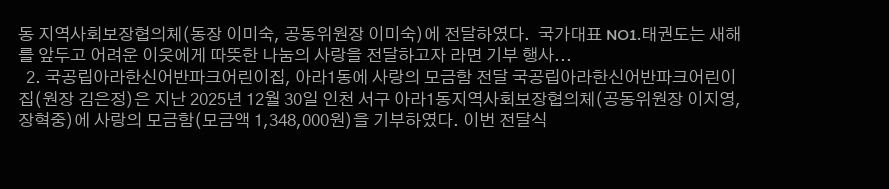동 지역사회보장협의체(동장 이미숙, 공동위원장 이미숙)에 전달하였다.  국가대표 NO1.태권도는 새해를 앞두고 어려운 이웃에게 따뜻한 나눔의 사랑을 전달하고자 라면 기부 행사...
  2. 국공립아라한신어반파크어린이집, 아라1동에 사랑의 모금함 전달 국공립아라한신어반파크어린이집(원장 김은정)은 지난 2025년 12월 30일 인천 서구 아라1동지역사회보장협의체(공동위원장 이지영,장혁중)에 사랑의 모금함(모금액 1,348,000원)을 기부하였다. 이번 전달식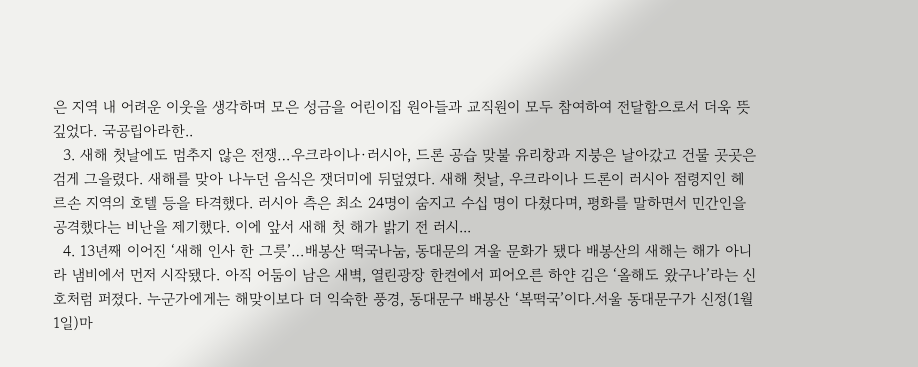은 지역 내 어려운 이웃을 생각하며 모은 성금을 어린이집 원아들과 교직원이 모두 참여하여 전달함으로서 더욱 뜻깊었다. 국공립아라한..
  3. 새해 첫날에도 멈추지 않은 전쟁…우크라이나·러시아, 드론 공습 맞불 유리창과 지붕은 날아갔고 건물 곳곳은 검게 그을렸다. 새해를 맞아 나누던 음식은 잿더미에 뒤덮였다. 새해 첫날, 우크라이나 드론이 러시아 점령지인 헤르손 지역의 호텔 등을 타격했다. 러시아 측은 최소 24명이 숨지고 수십 명이 다쳤다며, 평화를 말하면서 민간인을 공격했다는 비난을 제기했다. 이에 앞서 새해 첫 해가 밝기 전 러시...
  4. 13년째 이어진 ‘새해 인사 한 그릇’…배봉산 떡국나눔, 동대문의 겨울 문화가 됐다 배봉산의 새해는 해가 아니라 냄비에서 먼저 시작됐다. 아직 어둠이 남은 새벽, 열린광장 한켠에서 피어오른 하얀 김은 ‘올해도 왔구나’라는 신호처럼 퍼졌다. 누군가에게는 해맞이보다 더 익숙한 풍경, 동대문구 배봉산 ‘복떡국’이다.서울 동대문구가 신정(1월 1일)마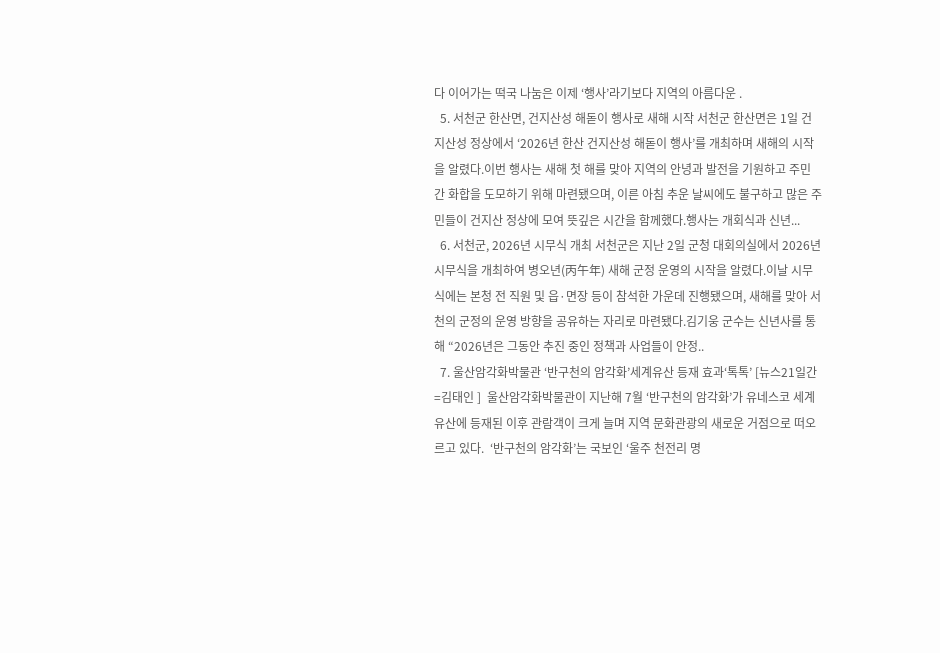다 이어가는 떡국 나눔은 이제 ‘행사’라기보다 지역의 아름다운 .
  5. 서천군 한산면, 건지산성 해돋이 행사로 새해 시작 서천군 한산면은 1일 건지산성 정상에서 ‘2026년 한산 건지산성 해돋이 행사’를 개최하며 새해의 시작을 알렸다.이번 행사는 새해 첫 해를 맞아 지역의 안녕과 발전을 기원하고 주민 간 화합을 도모하기 위해 마련됐으며, 이른 아침 추운 날씨에도 불구하고 많은 주민들이 건지산 정상에 모여 뜻깊은 시간을 함께했다.행사는 개회식과 신년...
  6. 서천군, 2026년 시무식 개최 서천군은 지난 2일 군청 대회의실에서 2026년 시무식을 개최하여 병오년(丙午年) 새해 군정 운영의 시작을 알렸다.이날 시무식에는 본청 전 직원 및 읍·면장 등이 참석한 가운데 진행됐으며, 새해를 맞아 서천의 군정의 운영 방향을 공유하는 자리로 마련됐다.김기웅 군수는 신년사를 통해 “2026년은 그동안 추진 중인 정책과 사업들이 안정..
  7. 울산암각화박물관 ‘반구천의 암각화’세계유산 등재 효과‘톡톡’ [뉴스21일간=김태인 ]  울산암각화박물관이 지난해 7월 ‘반구천의 암각화’가 유네스코 세계유산에 등재된 이후 관람객이 크게 늘며 지역 문화관광의 새로운 거점으로 떠오르고 있다.  ‘반구천의 암각화’는 국보인 ‘울주 천전리 명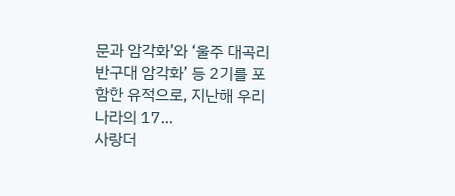문과 암각화’와 ‘울주 대곡리 반구대 암각화’ 등 2기를 포함한 유적으로, 지난해 우리나라의 17...
사랑더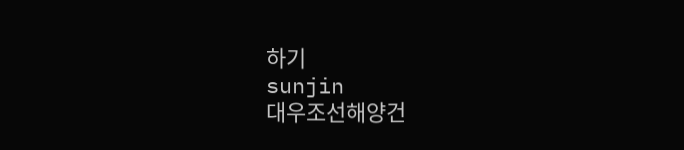하기
sunjin
대우조선해양건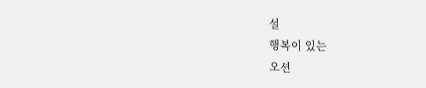설
행복이 있는
오션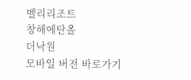벨리리조트
창해에탄올
더낙원
모바일 버전 바로가기